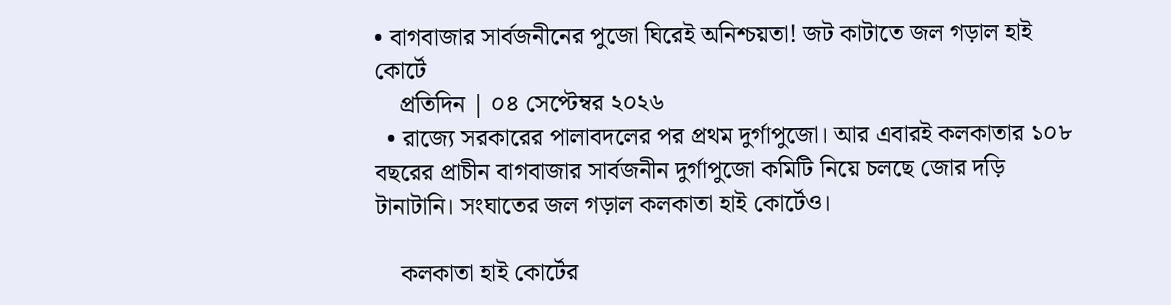• বাগবাজার সার্বজনীনের পুজো ঘিরেই অনিশ্চয়তা! জট কাটাতে জল গড়াল হাই কোর্টে
    প্রতিদিন | ০৪ সেপ্টেম্বর ২০২৬
  • রাজ্যে সরকারের পালাবদলের পর প্রথম দুর্গাপুজো। আর এবারই কলকাতার ১০৮ বছরের প্রাচীন বাগবাজার সার্বজনীন দুর্গাপুজো কমিটি নিয়ে চলছে জোর দড়ি টানাটানি। সংঘাতের জল গড়াল কলকাতা হাই কোর্টেও।

    কলকাতা হাই কোর্টের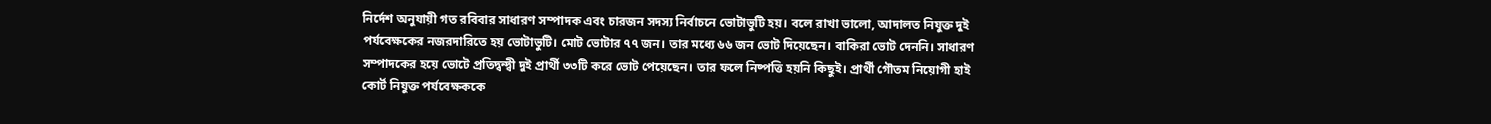নির্দেশ অনুযায়ী গত রবিবার সাধারণ সম্পাদক এবং চারজন সদস্য নির্বাচনে ভোটাভুটি হয়। বলে রাখা ভালো, আদালত নিযুক্ত দুই পর্যবেক্ষকের নজরদারিতে হয় ভোটাভুটি। মোট ভোটার ৭৭ জন। তার মধ্যে ৬৬ জন ভোট দিয়েছেন। বাকিরা ভোট দেননি। সাধারণ সম্পাদকের হয়ে ভোটে প্রতিদ্বন্দ্বী দুই প্রার্থী ৩৩টি করে ভোট পেয়েছেন। তার ফলে নিষ্পত্তি হয়নি কিছুই। প্রার্থী গৌতম নিয়োগী হাই কোর্ট নিযুক্ত পর্যবেক্ষককে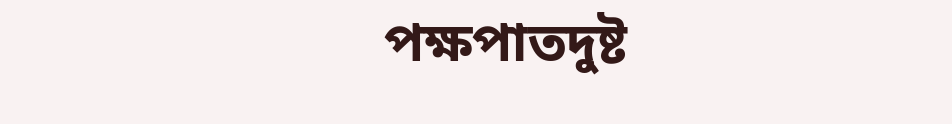পক্ষপাতদুষ্ট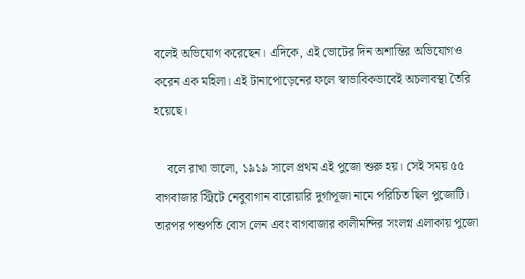বলেই অভিযোগ করেছেন। এদিকে, এই ভোটের দিন অশান্তির অভিযোগও করেন এক মহিলা। এই টানাপোড়েনের ফলে স্বাভাবিকভাবেই অচলাবস্থা তৈরি হয়েছে।

    বলে রাখা ভালো, ১৯১৯ সালে প্রথম এই পুজো শুরু হয়। সেই সময় ৫৫ বাগবাজার স্ট্রিটে নেবুবাগান বারোয়ারি দুর্গাপূজা নামে পরিচিত ছিল পুজোটি। তারপর পশুপতি বোস লেন এবং বাগবাজার কালীমন্দির সংলগ্ন এলাকায় পুজো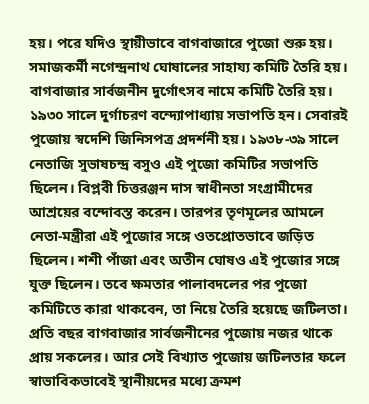হয়। পরে যদিও স্থায়ীভাবে বাগবাজারে পুজো শুরু হয়। সমাজকর্মী নগেন্দ্রনাথ ঘোষালের সাহায্য কমিটি তৈরি হয়। বাগবাজার সার্বজনীন দুর্গোৎসব নামে কমিটি তৈরি হয়। ১৯৩০ সালে দুর্গাচরণ বন্দ্যোপাধ্যায় সভাপতি হন। সেবারই পুজোয় স্বদেশি জিনিসপত্র প্রদর্শনী হয়। ১৯৩৮-৩৯ সালে নেতাজি সুভাষচন্দ্র বসুও এই পুজো কমিটির সভাপতি ছিলেন। বিপ্লবী চিত্তরঞ্জন দাস স্বাধীনতা সংগ্রামীদের আশ্রয়ের বন্দোবস্ত করেন। তারপর তৃণমূলের আমলে নেতা-মন্ত্রীরা এই পুজোর সঙ্গে ওতপ্রোতভাবে জড়িত ছিলেন। শশী পাঁজা এবং অতীন ঘোষও এই পুজোর সঙ্গে যুক্ত ছিলেন। তবে ক্ষমতার পালাবদলের পর পুজো কমিটিতে কারা থাকবেন, তা নিয়ে তৈরি হয়েছে জটিলতা। প্রতি বছর বাগবাজার সার্বজনীনের পুজোয় নজর থাকে প্রায় সকলের। আর সেই বিখ্যাত পুজোয় জটিলতার ফলে স্বাভাবিকভাবেই স্থানীয়দের মধ্যে ক্রমশ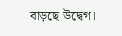বাড়ছে উদ্বেগ।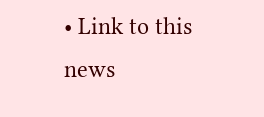• Link to this news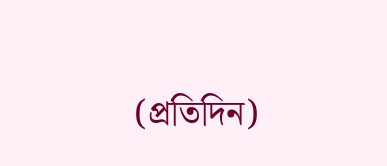(প্রতিদিন)